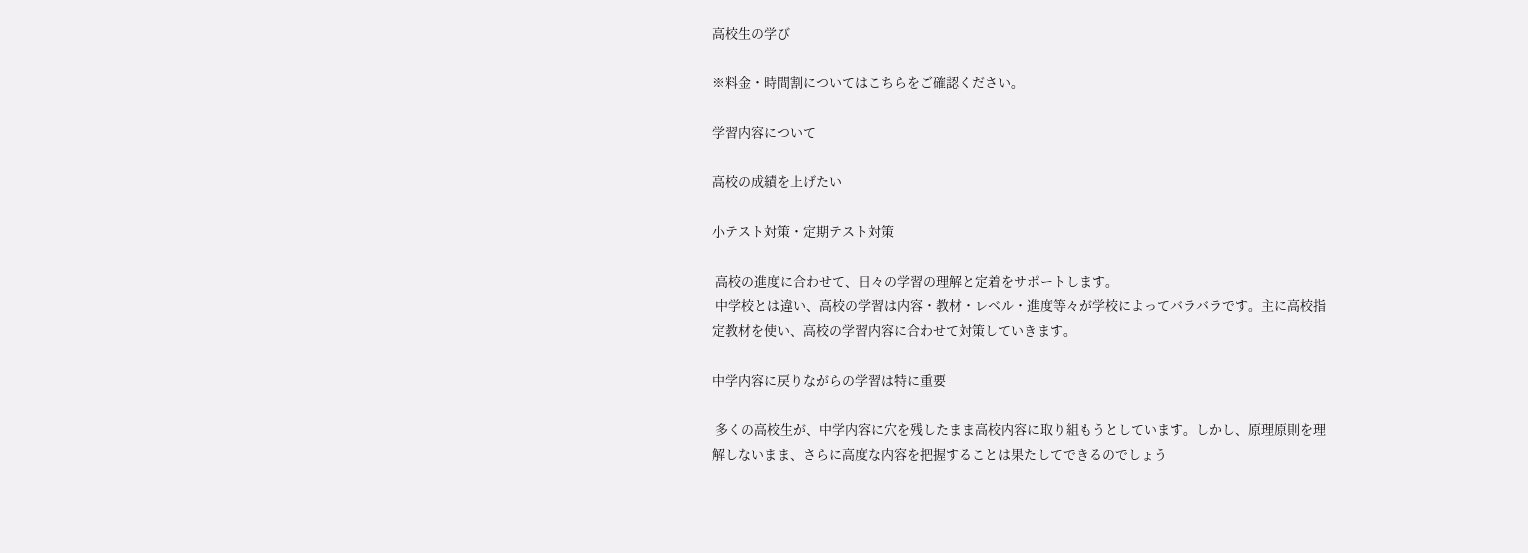高校生の学び

※料金・時間割についてはこちらをご確認ください。

学習内容について

高校の成績を上げたい

小テスト対策・定期テスト対策

 高校の進度に合わせて、日々の学習の理解と定着をサポートします。
 中学校とは違い、高校の学習は内容・教材・レベル・進度等々が学校によってバラバラです。主に高校指定教材を使い、高校の学習内容に合わせて対策していきます。

中学内容に戻りながらの学習は特に重要

 多くの高校生が、中学内容に穴を残したまま高校内容に取り組もうとしています。しかし、原理原則を理解しないまま、さらに高度な内容を把握することは果たしてできるのでしょう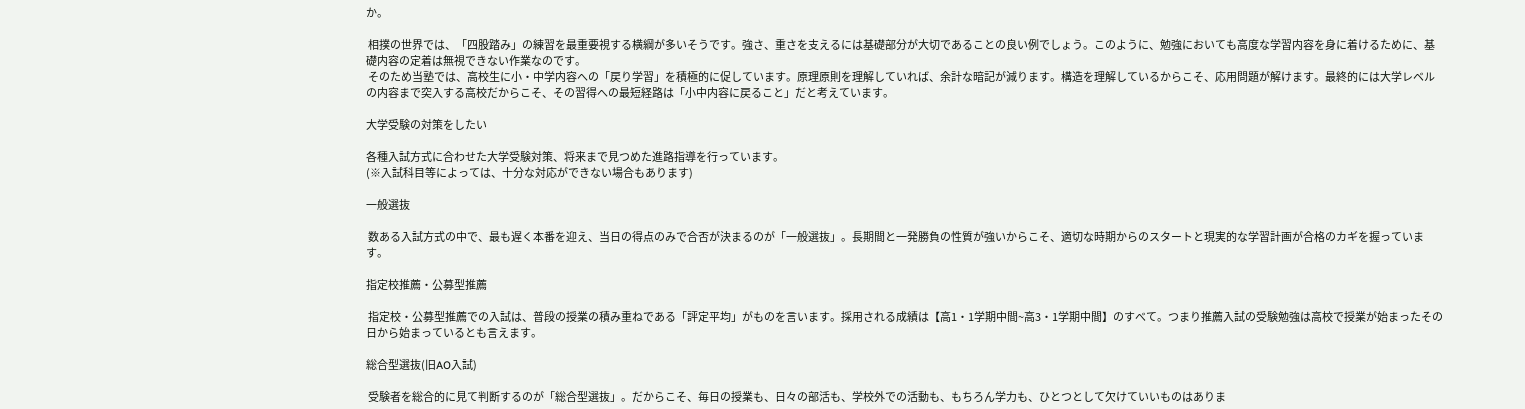か。

 相撲の世界では、「四股踏み」の練習を最重要視する横綱が多いそうです。強さ、重さを支えるには基礎部分が大切であることの良い例でしょう。このように、勉強においても高度な学習内容を身に着けるために、基礎内容の定着は無視できない作業なのです。
 そのため当塾では、高校生に小・中学内容への「戻り学習」を積極的に促しています。原理原則を理解していれば、余計な暗記が減ります。構造を理解しているからこそ、応用問題が解けます。最終的には大学レベルの内容まで突入する高校だからこそ、その習得への最短経路は「小中内容に戻ること」だと考えています。

大学受験の対策をしたい

各種入試方式に合わせた大学受験対策、将来まで見つめた進路指導を行っています。
(※入試科目等によっては、十分な対応ができない場合もあります)

一般選抜

 数ある入試方式の中で、最も遅く本番を迎え、当日の得点のみで合否が決まるのが「一般選抜」。長期間と一発勝負の性質が強いからこそ、適切な時期からのスタートと現実的な学習計画が合格のカギを握っています。

指定校推薦・公募型推薦

 指定校・公募型推薦での入試は、普段の授業の積み重ねである「評定平均」がものを言います。採用される成績は【高1・1学期中間~高3・1学期中間】のすべて。つまり推薦入試の受験勉強は高校で授業が始まったその日から始まっているとも言えます。

総合型選抜(旧AO入試)

 受験者を総合的に見て判断するのが「総合型選抜」。だからこそ、毎日の授業も、日々の部活も、学校外での活動も、もちろん学力も、ひとつとして欠けていいものはありま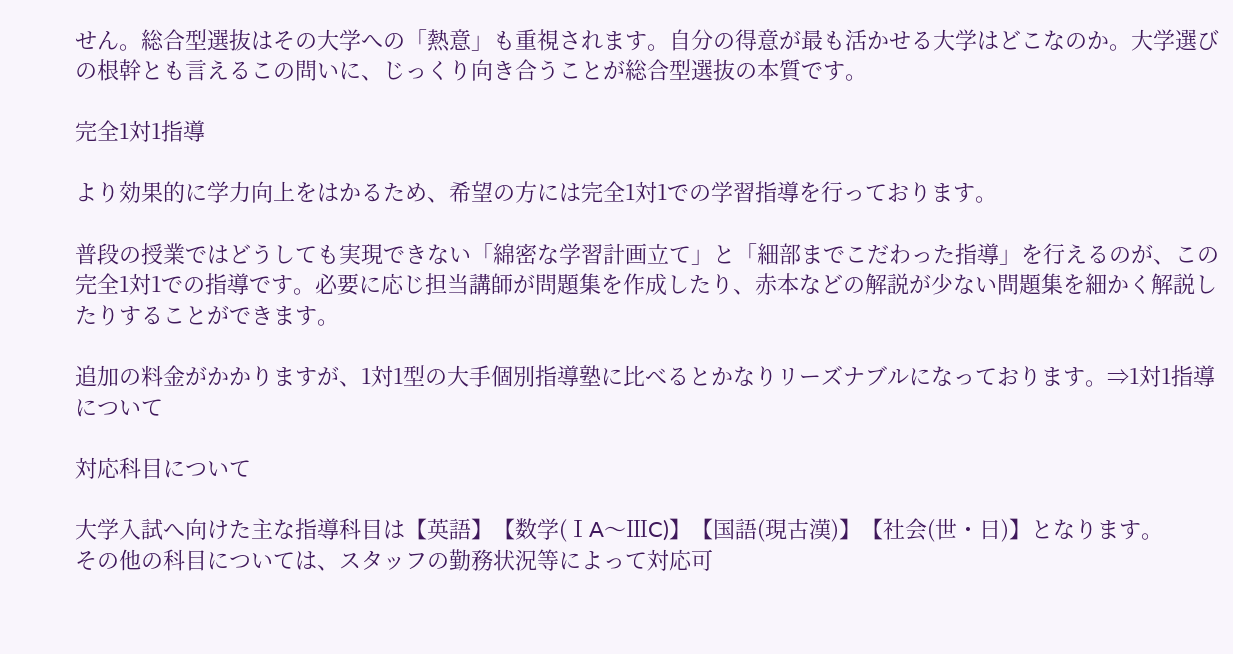せん。総合型選抜はその大学への「熱意」も重視されます。自分の得意が最も活かせる大学はどこなのか。大学選びの根幹とも言えるこの問いに、じっくり向き合うことが総合型選抜の本質です。

完全1対1指導

より効果的に学力向上をはかるため、希望の方には完全1対1での学習指導を行っております。

普段の授業ではどうしても実現できない「綿密な学習計画立て」と「細部までこだわった指導」を行えるのが、この完全1対1での指導です。必要に応じ担当講師が問題集を作成したり、赤本などの解説が少ない問題集を細かく解説したりすることができます。

追加の料金がかかりますが、1対1型の大手個別指導塾に比べるとかなりリーズナブルになっております。⇒1対1指導について

対応科目について

大学入試へ向けた主な指導科目は【英語】【数学(ⅠA〜ⅢC)】【国語(現古漢)】【社会(世・日)】となります。
その他の科目については、スタッフの勤務状況等によって対応可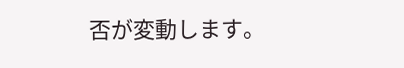否が変動します。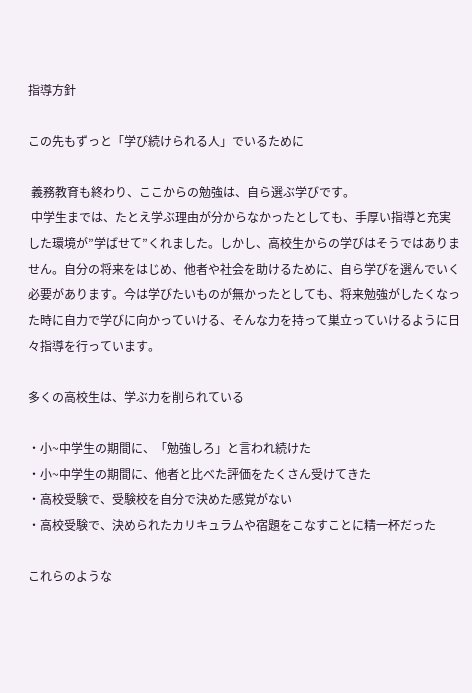指導方針

この先もずっと「学び続けられる人」でいるために

 義務教育も終わり、ここからの勉強は、自ら選ぶ学びです。
 中学生までは、たとえ学ぶ理由が分からなかったとしても、手厚い指導と充実した環境が”学ばせて”くれました。しかし、高校生からの学びはそうではありません。自分の将来をはじめ、他者や社会を助けるために、自ら学びを選んでいく必要があります。今は学びたいものが無かったとしても、将来勉強がしたくなった時に自力で学びに向かっていける、そんな力を持って巣立っていけるように日々指導を行っています。

多くの高校生は、学ぶ力を削られている

・小~中学生の期間に、「勉強しろ」と言われ続けた
・小~中学生の期間に、他者と比べた評価をたくさん受けてきた
・高校受験で、受験校を自分で決めた感覚がない
・高校受験で、決められたカリキュラムや宿題をこなすことに精一杯だった

これらのような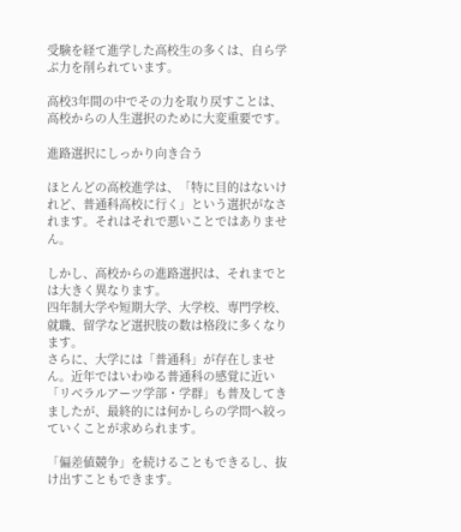受験を経て進学した高校生の多くは、自ら学ぶ力を削られています。

高校3年間の中でその力を取り戻すことは、高校からの人生選択のために大変重要です。

進路選択にしっかり向き合う

ほとんどの高校進学は、「特に目的はないけれど、普通科高校に行く」という選択がなされます。それはそれで悪いことではありません。

しかし、高校からの進路選択は、それまでとは大きく異なります。
四年制大学や短期大学、大学校、専門学校、就職、留学など選択肢の数は格段に多くなります。
さらに、大学には「普通科」が存在しません。近年ではいわゆる普通科の感覚に近い「リベラルアーツ学部・学群」も普及してきましたが、最終的には何かしらの学問へ絞っていくことが求められます。

「偏差値競争」を続けることもできるし、抜け出すこともできます。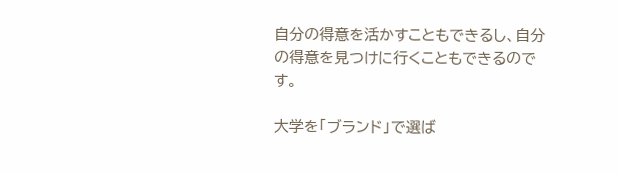自分の得意を活かすこともできるし、自分の得意を見つけに行くこともできるのです。

大学を「ブランド」で選ば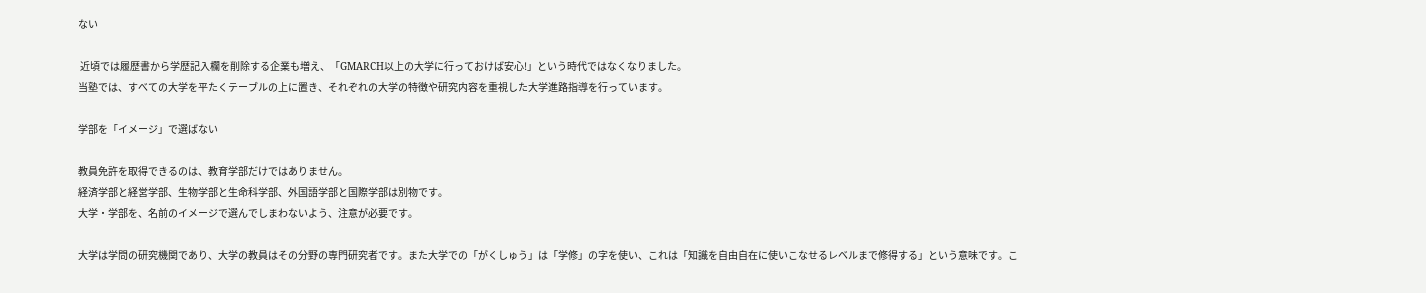ない

 近頃では履歴書から学歴記入欄を削除する企業も増え、「GMARCH以上の大学に行っておけば安心!」という時代ではなくなりました。
当塾では、すべての大学を平たくテーブルの上に置き、それぞれの大学の特徴や研究内容を重視した大学進路指導を行っています。

学部を「イメージ」で選ばない

教員免許を取得できるのは、教育学部だけではありません。
経済学部と経営学部、生物学部と生命科学部、外国語学部と国際学部は別物です。
大学・学部を、名前のイメージで選んでしまわないよう、注意が必要です。

大学は学問の研究機関であり、大学の教員はその分野の専門研究者です。また大学での「がくしゅう」は「学修」の字を使い、これは「知識を自由自在に使いこなせるレベルまで修得する」という意味です。こ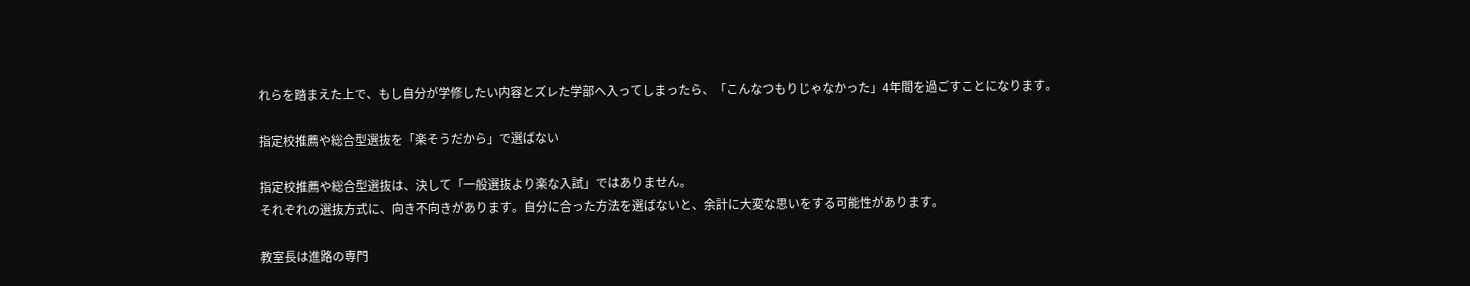れらを踏まえた上で、もし自分が学修したい内容とズレた学部へ入ってしまったら、「こんなつもりじゃなかった」4年間を過ごすことになります。

指定校推薦や総合型選抜を「楽そうだから」で選ばない

指定校推薦や総合型選抜は、決して「一般選抜より楽な入試」ではありません。
それぞれの選抜方式に、向き不向きがあります。自分に合った方法を選ばないと、余計に大変な思いをする可能性があります。

教室長は進路の専門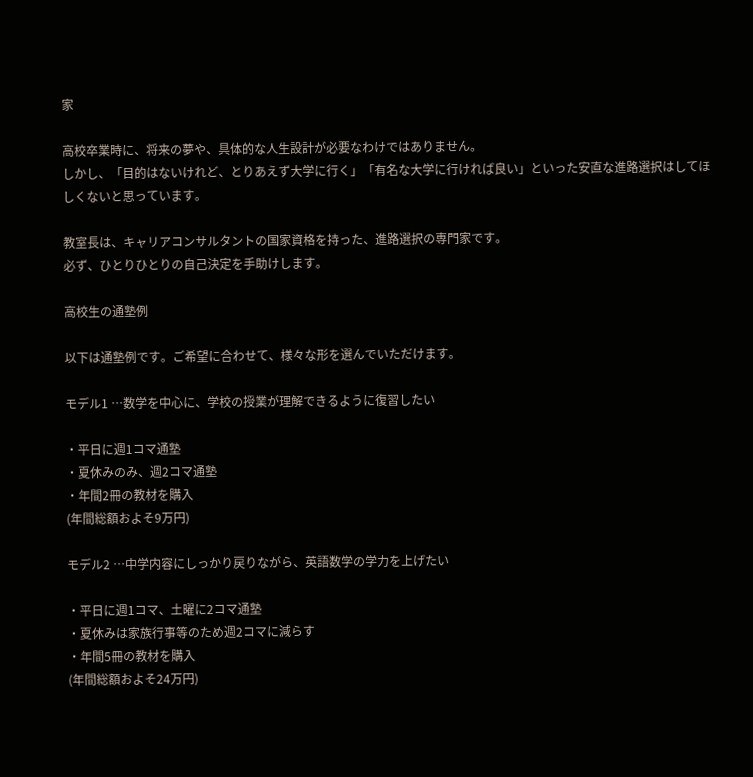家

高校卒業時に、将来の夢や、具体的な人生設計が必要なわけではありません。
しかし、「目的はないけれど、とりあえず大学に行く」「有名な大学に行ければ良い」といった安直な進路選択はしてほしくないと思っています。

教室長は、キャリアコンサルタントの国家資格を持った、進路選択の専門家です。
必ず、ひとりひとりの自己決定を手助けします。

高校生の通塾例

以下は通塾例です。ご希望に合わせて、様々な形を選んでいただけます。

モデル1 …数学を中心に、学校の授業が理解できるように復習したい

・平日に週1コマ通塾
・夏休みのみ、週2コマ通塾
・年間2冊の教材を購入
(年間総額およそ9万円)

モデル2 …中学内容にしっかり戻りながら、英語数学の学力を上げたい

・平日に週1コマ、土曜に2コマ通塾
・夏休みは家族行事等のため週2コマに減らす
・年間5冊の教材を購入
(年間総額およそ24万円)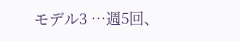モデル3 …週5回、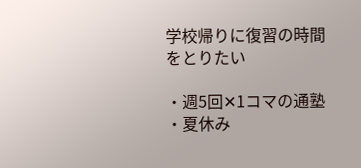学校帰りに復習の時間をとりたい

・週5回✕1コマの通塾
・夏休み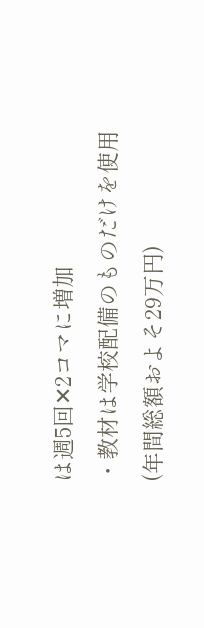は週5回✕2コマに増加
・教材は学校配備のものだけを使用
(年間総額およそ29万円)